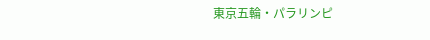東京五輪・パラリンピ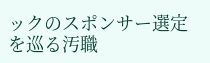ックのスポンサー選定を巡る汚職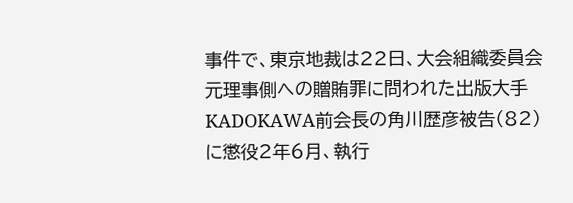事件で、東京地裁は22日、大会組織委員会元理事側への贈賄罪に問われた出版大手KADOKAWA前会長の角川歴彦被告(82)に懲役2年6月、執行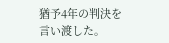猶予4年の判決を言い渡した。